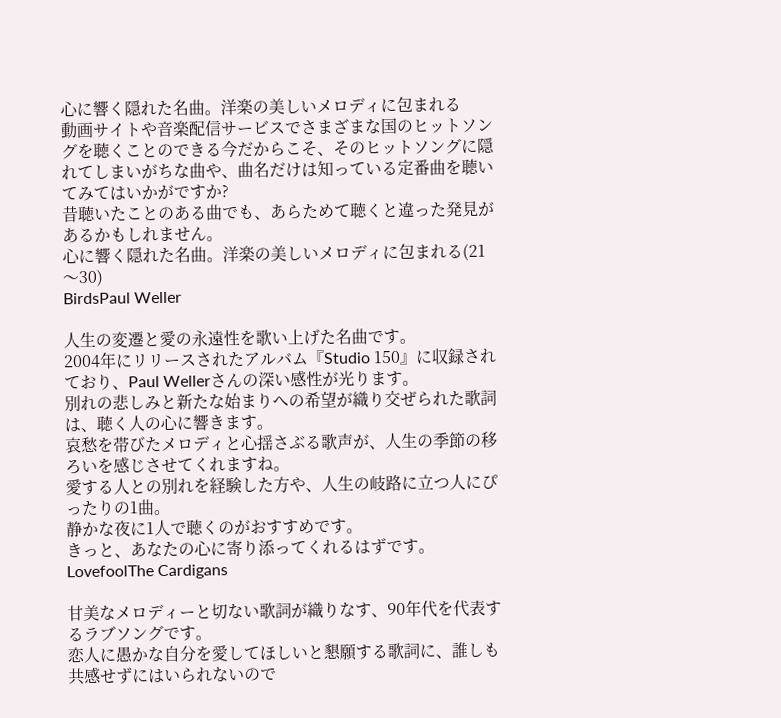心に響く隠れた名曲。洋楽の美しいメロディに包まれる
動画サイトや音楽配信サービスでさまざまな国のヒットソングを聴くことのできる今だからこそ、そのヒットソングに隠れてしまいがちな曲や、曲名だけは知っている定番曲を聴いてみてはいかがですか?
昔聴いたことのある曲でも、あらためて聴くと違った発見があるかもしれません。
心に響く隠れた名曲。洋楽の美しいメロディに包まれる(21〜30)
BirdsPaul Weller

人生の変遷と愛の永遠性を歌い上げた名曲です。
2004年にリリースされたアルバム『Studio 150』に収録されており、Paul Wellerさんの深い感性が光ります。
別れの悲しみと新たな始まりへの希望が織り交ぜられた歌詞は、聴く人の心に響きます。
哀愁を帯びたメロディと心揺さぶる歌声が、人生の季節の移ろいを感じさせてくれますね。
愛する人との別れを経験した方や、人生の岐路に立つ人にぴったりの1曲。
静かな夜に1人で聴くのがおすすめです。
きっと、あなたの心に寄り添ってくれるはずです。
LovefoolThe Cardigans

甘美なメロディーと切ない歌詞が織りなす、90年代を代表するラブソングです。
恋人に愚かな自分を愛してほしいと懇願する歌詞に、誰しも共感せずにはいられないので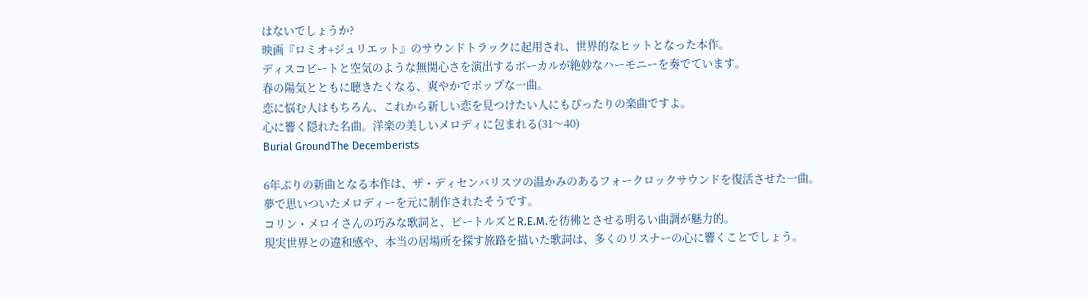はないでしょうか?
映画『ロミオ+ジュリエット』のサウンドトラックに起用され、世界的なヒットとなった本作。
ディスコビートと空気のような無関心さを演出するボーカルが絶妙なハーモニーを奏でています。
春の陽気とともに聴きたくなる、爽やかでポップな一曲。
恋に悩む人はもちろん、これから新しい恋を見つけたい人にもぴったりの楽曲ですよ。
心に響く隠れた名曲。洋楽の美しいメロディに包まれる(31〜40)
Burial GroundThe Decemberists

6年ぶりの新曲となる本作は、ザ・ディセンバリスツの温かみのあるフォークロックサウンドを復活させた一曲。
夢で思いついたメロディーを元に制作されたそうです。
コリン・メロイさんの巧みな歌詞と、ビートルズとR.E.M.を彷彿とさせる明るい曲調が魅力的。
現実世界との違和感や、本当の居場所を探す旅路を描いた歌詞は、多くのリスナーの心に響くことでしょう。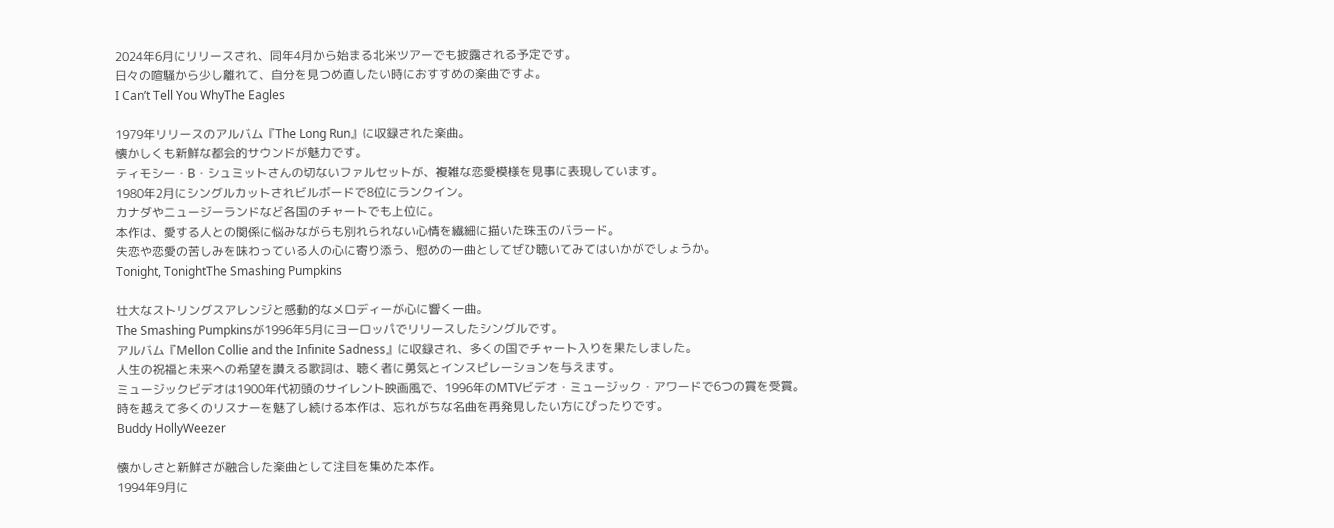2024年6月にリリースされ、同年4月から始まる北米ツアーでも披露される予定です。
日々の喧騒から少し離れて、自分を見つめ直したい時におすすめの楽曲ですよ。
I Can’t Tell You WhyThe Eagles

1979年リリースのアルバム『The Long Run』に収録された楽曲。
懐かしくも新鮮な都会的サウンドが魅力です。
ティモシー・B・シュミットさんの切ないファルセットが、複雑な恋愛模様を見事に表現しています。
1980年2月にシングルカットされビルボードで8位にランクイン。
カナダやニュージーランドなど各国のチャートでも上位に。
本作は、愛する人との関係に悩みながらも別れられない心情を繊細に描いた珠玉のバラード。
失恋や恋愛の苦しみを味わっている人の心に寄り添う、慰めの一曲としてぜひ聴いてみてはいかがでしょうか。
Tonight, TonightThe Smashing Pumpkins

壮大なストリングスアレンジと感動的なメロディーが心に響く一曲。
The Smashing Pumpkinsが1996年5月にヨーロッパでリリースしたシングルです。
アルバム『Mellon Collie and the Infinite Sadness』に収録され、多くの国でチャート入りを果たしました。
人生の祝福と未来への希望を讃える歌詞は、聴く者に勇気とインスピレーションを与えます。
ミュージックビデオは1900年代初頭のサイレント映画風で、1996年のMTVビデオ・ミュージック・アワードで6つの賞を受賞。
時を越えて多くのリスナーを魅了し続ける本作は、忘れがちな名曲を再発見したい方にぴったりです。
Buddy HollyWeezer

懐かしさと新鮮さが融合した楽曲として注目を集めた本作。
1994年9月に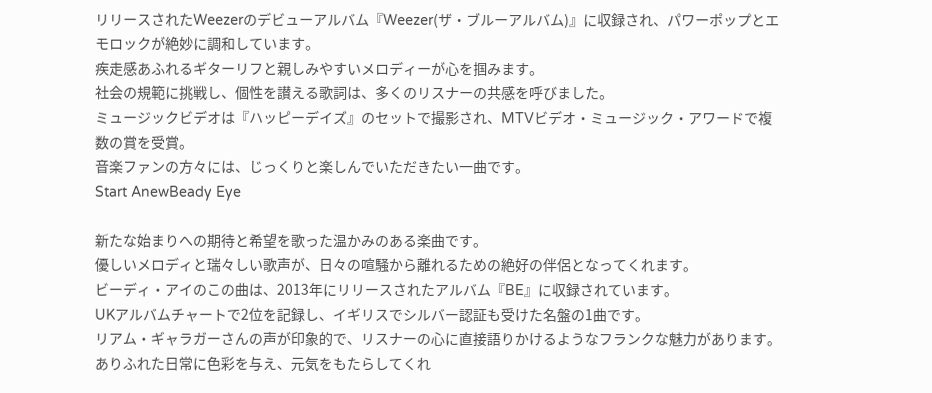リリースされたWeezerのデビューアルバム『Weezer(ザ・ブルーアルバム)』に収録され、パワーポップとエモロックが絶妙に調和しています。
疾走感あふれるギターリフと親しみやすいメロディーが心を掴みます。
社会の規範に挑戦し、個性を讃える歌詞は、多くのリスナーの共感を呼びました。
ミュージックビデオは『ハッピーデイズ』のセットで撮影され、MTVビデオ・ミュージック・アワードで複数の賞を受賞。
音楽ファンの方々には、じっくりと楽しんでいただきたい一曲です。
Start AnewBeady Eye

新たな始まりへの期待と希望を歌った温かみのある楽曲です。
優しいメロディと瑞々しい歌声が、日々の喧騒から離れるための絶好の伴侶となってくれます。
ビーディ・アイのこの曲は、2013年にリリースされたアルバム『BE』に収録されています。
UKアルバムチャートで2位を記録し、イギリスでシルバー認証も受けた名盤の1曲です。
リアム・ギャラガーさんの声が印象的で、リスナーの心に直接語りかけるようなフランクな魅力があります。
ありふれた日常に色彩を与え、元気をもたらしてくれ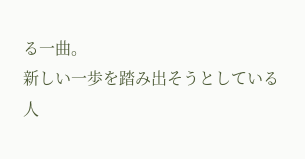る一曲。
新しい一歩を踏み出そうとしている人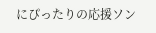にぴったりの応援ソン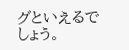グといえるでしょう。